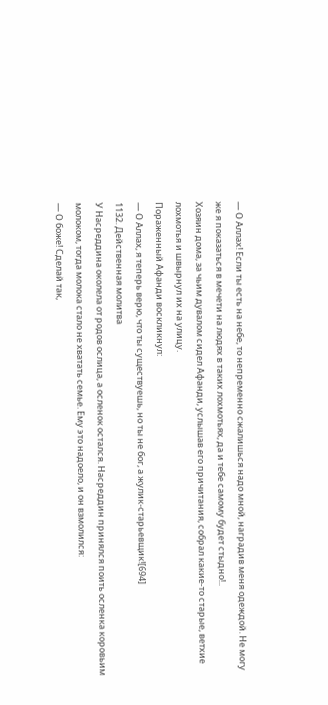— О Аллах! Если ты есть на небе, то непременно сжалишься надо мной, наградив меня одеждой. Не могу же я показаться в мечети на людях в таких лохмотьях, да и тебе самому будет стыдно!..
Хозяин дома, за чьим дувалом сидел Афанди, услышав его причитания, собрал какие-то старые, ветхие лохмотья и швырнул их на улицу.
Пораженный Афанди воскликнул:
— О Аллах, я теперь верю, что ты существуешь, но ты не бог, а жулик-старьевщик![694]
1132. Действенная молитва
У Насреддина околела от родов ослица, а осленок остался. Насреддин принялся поить осленка коровьим молоком, тогда молока стало не хватать семье. Ему это надоело, и он взмолился:
— О боже! Сделай так,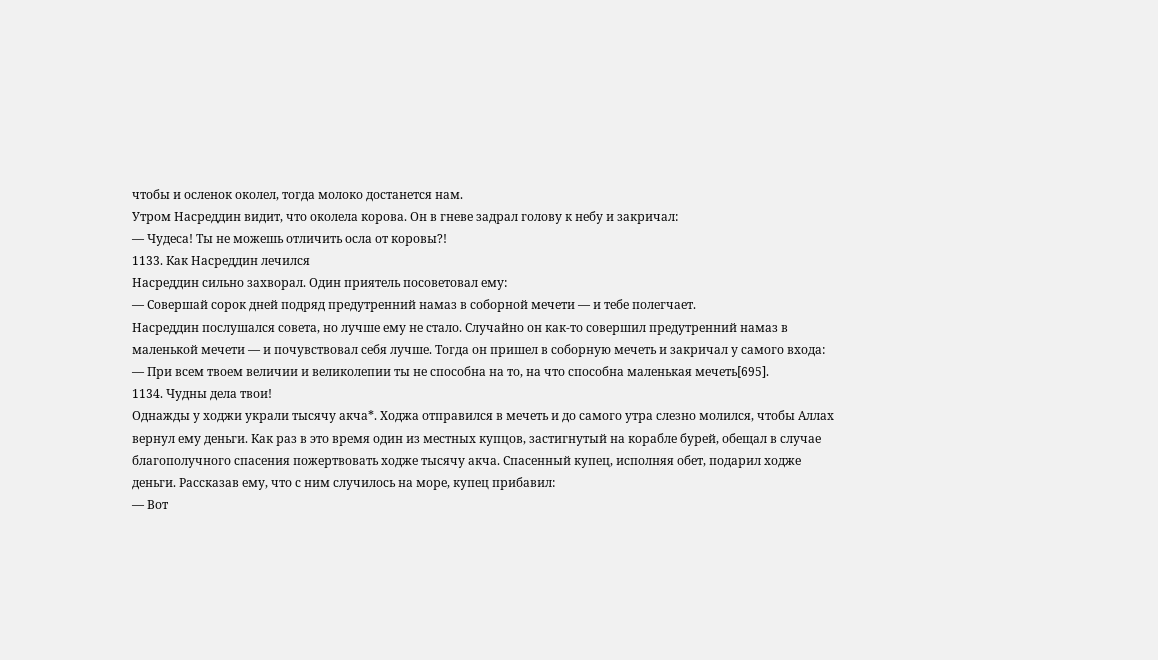чтобы и осленок околел, тогда молоко достанется нам.
Утром Насреддин видит, что околела корова. Он в гневе задрал голову к небу и закричал:
— Чудеса! Ты не можешь отличить осла от коровы?!
1133. Как Насреддин лечился
Насреддин сильно захворал. Один приятель посоветовал ему:
— Совершай сорок дней подряд предутренний намаз в соборной мечети — и тебе полегчает.
Насреддин послушался совета, но лучше ему не стало. Случайно он как-то совершил предутренний намаз в маленькой мечети — и почувствовал себя лучше. Тогда он пришел в соборную мечеть и закричал у самого входа:
— При всем твоем величии и великолепии ты не способна на то, на что способна маленькая мечеть[695].
1134. Чудны дела твои!
Однажды у ходжи украли тысячу акча*. Ходжа отправился в мечеть и до самого утра слезно молился, чтобы Аллах вернул ему деньги. Как раз в это время один из местных купцов, застигнутый на корабле бурей, обещал в случае благополучного спасения пожертвовать ходже тысячу акча. Спасенный купец, исполняя обет, подарил ходже деньги. Рассказав ему, что с ним случилось на море, купец прибавил:
— Вот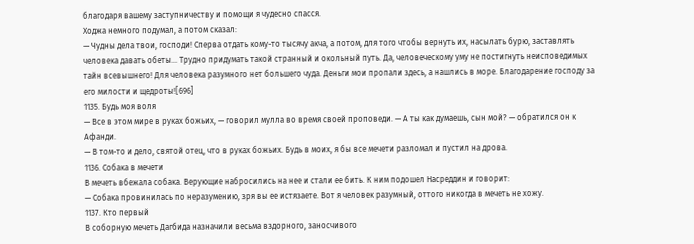благодаря вашему заступничеству и помощи я чудесно спасся.
Ходжа немного подумал, а потом сказал:
— Чудны дела твои, господи! Сперва отдать кому-то тысячу акча, а потом, для того чтобы вернуть их, насылать бурю, заставлять человека давать обеты… Трудно придумать такой странный и окольный путь. Да, человеческому уму не постигнуть неисповедимых тайн всевышнего! Для человека разумного нет большего чуда. Деньги мои пропали здесь, а нашлись в море. Благодарение господу за его милости и щедроты![696]
1135. Будь моя воля
— Все в этом мире в руках божьих, — говорил мулла во время своей проповеди. — А ты как думаешь, сын мой? — обратился он к Афанди.
— В том-то и дело, святой отец, что в руках божьих. Будь в моих, я бы все мечети разломал и пустил на дрова.
1136. Собака в мечети
В мечеть вбежала собака. Верующие набросились на нее и стали ее бить. К ним подошел Насреддин и говорит:
— Собака провинилась по неразумению, зря вы ее истязаете. Вот я человек разумный, оттого никогда в мечеть не хожу.
1137. Кто первый
В соборную мечеть Дагбида назначили весьма вздорного, заносчивого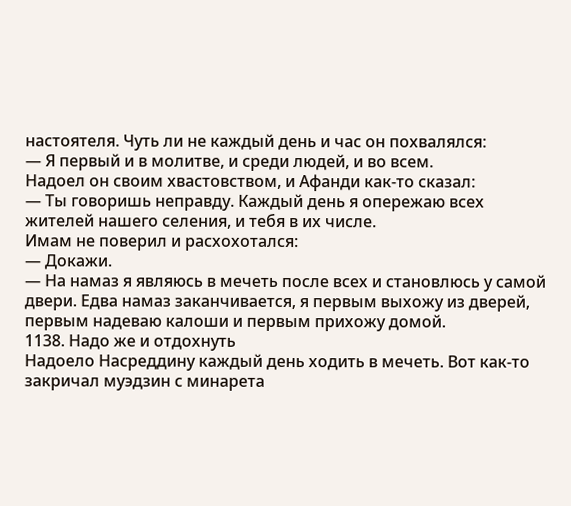настоятеля. Чуть ли не каждый день и час он похвалялся:
— Я первый и в молитве, и среди людей, и во всем.
Надоел он своим хвастовством, и Афанди как-то сказал:
— Ты говоришь неправду. Каждый день я опережаю всех жителей нашего селения, и тебя в их числе.
Имам не поверил и расхохотался:
— Докажи.
— На намаз я являюсь в мечеть после всех и становлюсь у самой двери. Едва намаз заканчивается, я первым выхожу из дверей, первым надеваю калоши и первым прихожу домой.
1138. Надо же и отдохнуть
Надоело Насреддину каждый день ходить в мечеть. Вот как-то закричал муэдзин с минарета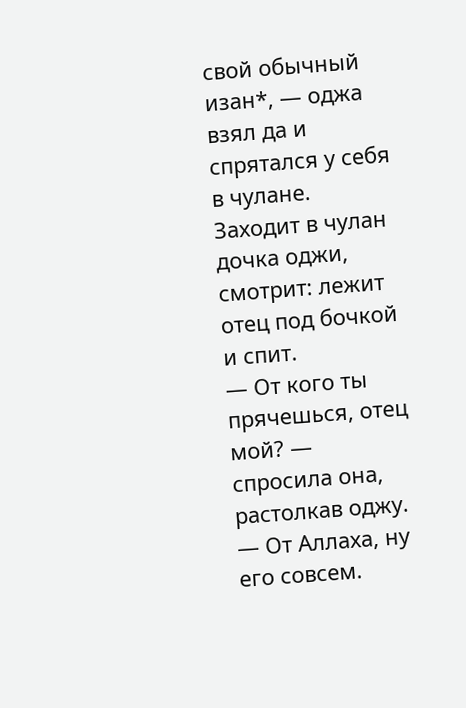свой обычный изан*, — оджа взял да и спрятался у себя в чулане. Заходит в чулан дочка оджи, смотрит: лежит отец под бочкой и спит.
— От кого ты прячешься, отец мой? — спросила она, растолкав оджу.
— От Аллаха, ну его совсем.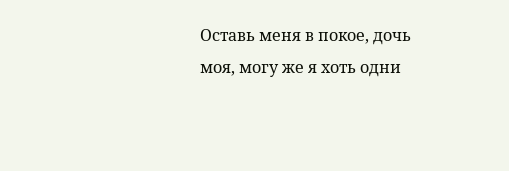Оставь меня в покое, дочь моя, могу же я хоть одни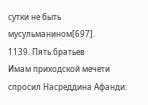сутки не быть мусульманином[697].
1139. Пять братьев
Имам приходской мечети спросил Насреддина Афанди: